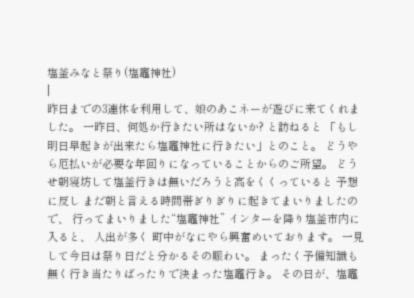塩釜みなと祭り(塩竈神社)
|
昨日までの3連休を利用して、娘のあこネーが遊びに来てくれました。 一昨日、何処か行きたい所はないか? と訪ねると 「もし明日早起きが出来たら塩竈神社に行きたい」とのこと。 どうやら厄払いが必要な年回りになっていることからのご所望。 どうせ朝寝坊して塩釜行きは無いだろうと高をくくっていると 予想に反し まだ朝と言える時間帯ぎりぎりに起きてまいりましたので、 行ってまいりました“塩竈神社” インターを降り塩釜市内に入ると、 人出が多く 町中がなにやら興奮めいております。 一見して今日は祭り日だと分かるその賑わい。 まったく予備知識も無く行き当たりばったりで決まった塩竈行き。 その日が、塩竈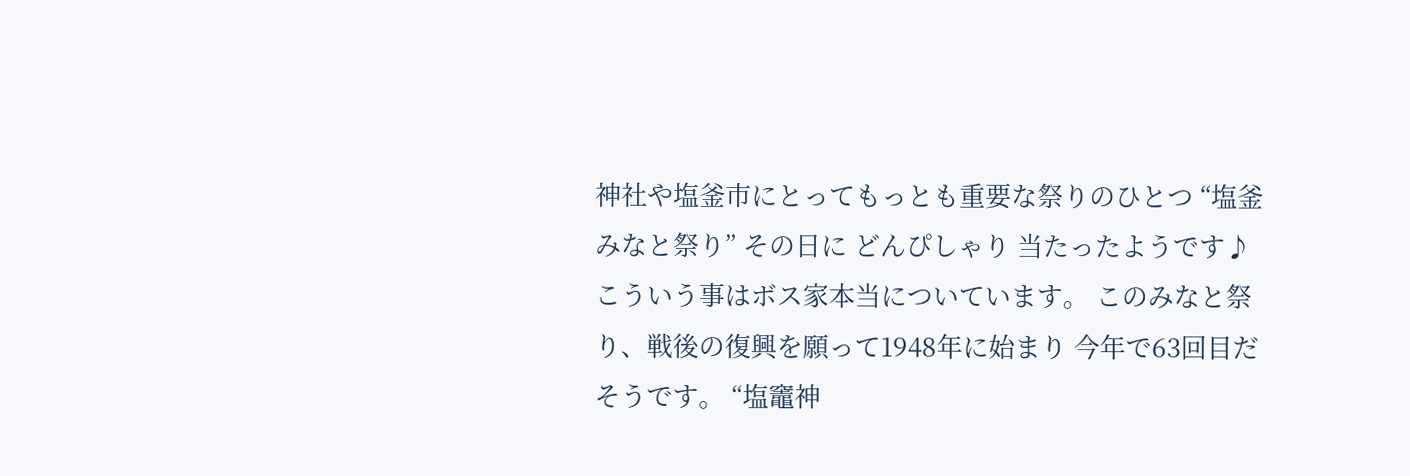神社や塩釜市にとってもっとも重要な祭りのひとつ “塩釜みなと祭り” その日に どんぴしゃり 当たったようです♪ こういう事はボス家本当についています。 このみなと祭り、戦後の復興を願って1948年に始まり 今年で63回目だそうです。 “塩竈神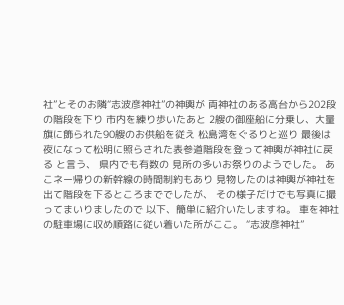社”とそのお隣“志波彦神社”の神輿が 両神社のある高台から202段の階段を下り 市内を練り歩いたあと 2艘の御座船に分乗し、大量旗に飾られた90艘のお供船を従え 松島湾をぐるりと巡り 最後は 夜になって松明に照らされた表参道階段を登って神輿が神社に戻る と言う、 県内でも有数の 見所の多いお祭りのようでした。 あこネー帰りの新幹線の時間制約もあり 見物したのは神輿が神社を出て階段を下るところまででしたが、 その様子だけでも写真に撮ってまいりましたので 以下、簡単に紹介いたしますね。 車を神社の駐車場に収め順路に従い着いた所がここ。 “志波彦神社”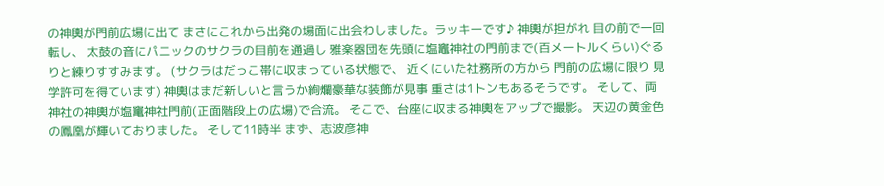の神輿が門前広場に出て まさにこれから出発の場面に出会わしました。ラッキーです♪ 神輿が担がれ 目の前で一回転し、 太鼓の音にパニックのサクラの目前を通過し 雅楽器団を先頭に塩竈神社の門前まで(百メートルくらい)ぐるりと練りすすみます。 (サクラはだっこ帯に収まっている状態で、 近くにいた社務所の方から 門前の広場に限り 見学許可を得ています) 神輿はまだ新しいと言うか絢爛豪華な装飾が見事 重さは1トンもあるそうです。 そして、両神社の神輿が塩竃神社門前(正面階段上の広場)で合流。 そこで、台座に収まる神輿をアップで撮影。 天辺の黄金色の鳳凰が輝いておりました。 そして11時半 まず、志波彦神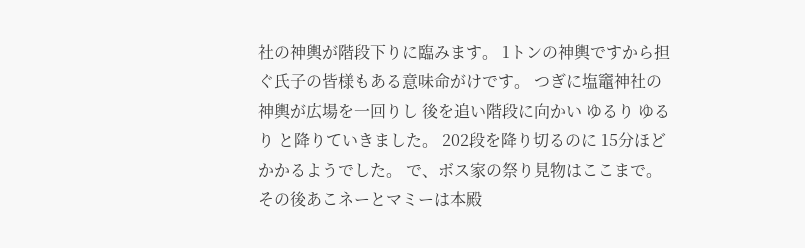社の神輿が階段下りに臨みます。 1トンの神輿ですから担ぐ氏子の皆様もある意味命がけです。 つぎに塩竈神社の神輿が広場を一回りし 後を追い階段に向かい ゆるり ゆるり と降りていきました。 202段を降り切るのに 15分ほどかかるようでした。 で、ボス家の祭り見物はここまで。 その後あこネーとマミーは本殿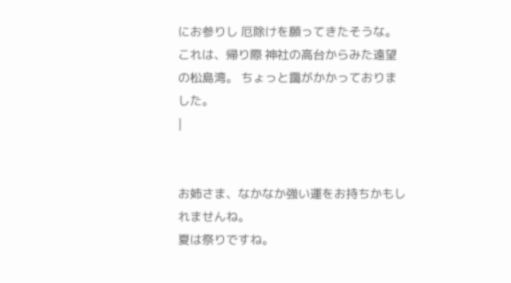にお参りし 厄除けを願ってきたそうな。 これは、帰り際 神社の高台からみた遠望の松島湾。 ちょっと靄がかかっておりました。
|


お姉さま、なかなか強い運をお持ちかもしれませんね。
夏は祭りですね。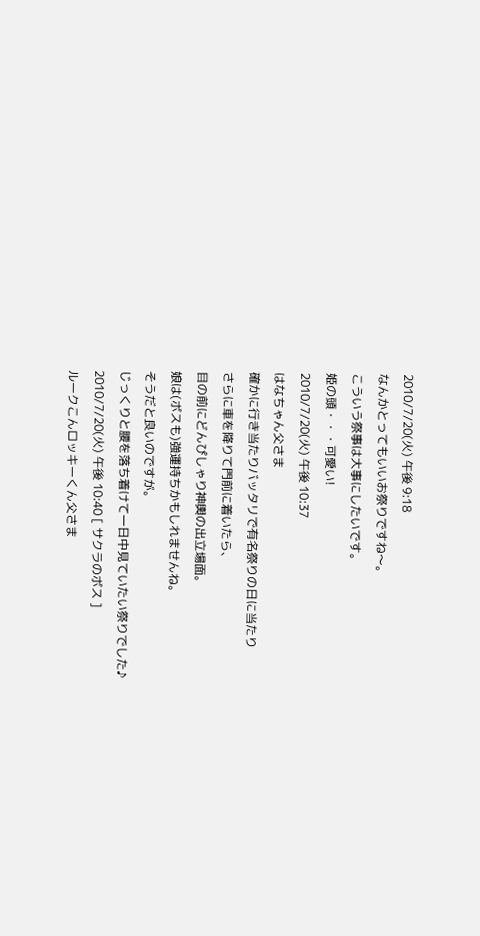2010/7/20(火) 午後 9:18
なんかとってもいいお祭りですね〜。
こういう祭事は大事にしたいです。
姫の頭・・・可愛い!
2010/7/20(火) 午後 10:37
はなちゃん父さま
確かに行き当たりバッタリで有名祭りの日に当たり
さらに車を降りて門前に着いたら、
目の前にどんぴしゃり神輿の出立場面。
娘は(ボスも)強運持ちかもしれませんね。
そうだと良いのですが。
じっくりと腰を落ち着けて一日中見ていたい祭りでした♪
2010/7/20(火) 午後 10:40 [ サクラのボス ]
ルークこんロッキーくん父さま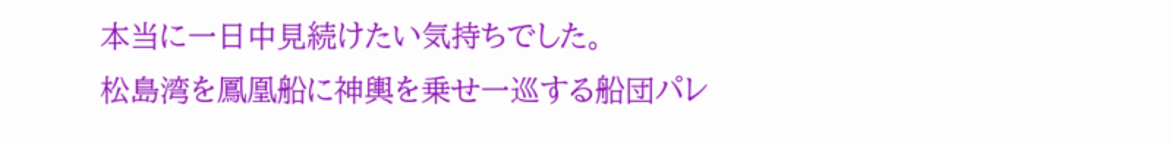本当に一日中見続けたい気持ちでした。
松島湾を鳳凰船に神輿を乗せ一巡する船団パレ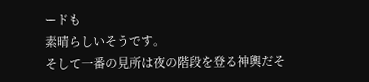ードも
素晴らしいそうです。
そして一番の見所は夜の階段を登る神輿だそ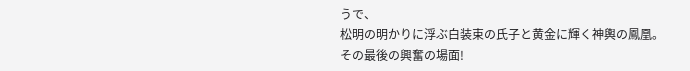うで、
松明の明かりに浮ぶ白装束の氏子と黄金に輝く神輿の鳳凰。
その最後の興奮の場面!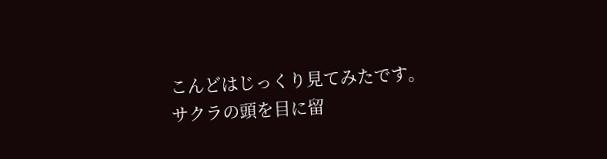こんどはじっくり見てみたです。
サクラの頭を目に留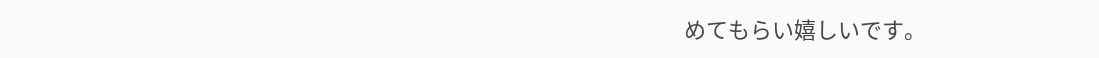めてもらい嬉しいです。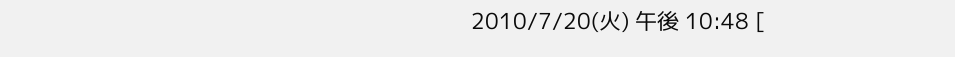2010/7/20(火) 午後 10:48 [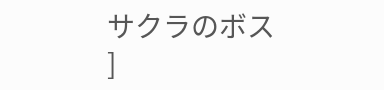サクラのボス ]